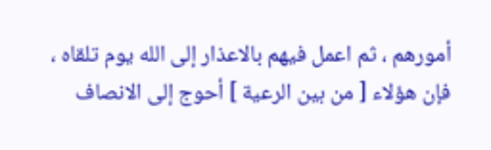أمورهم ، ثم اعمل فيهم بالاعذار إلى الله يوم تلقاه ،
فإن هؤلاء [ من بين الرعية ] أحوج إلى الانصاف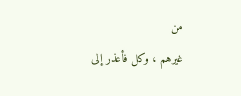من
غيرهم ، وكل فأعذر إلى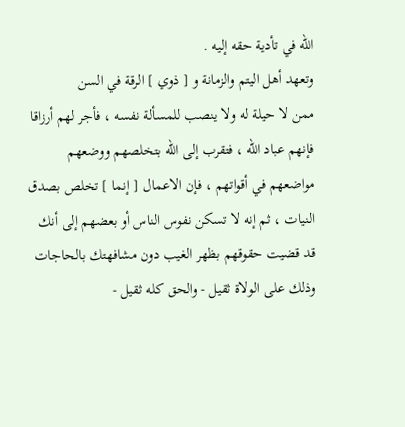الله في تأدية حقه إليه .
وتعهد أهل اليتم والزمانة و [ ذوي ] الرقة في السن
ممن لا حيلة له ولا ينصب للمسألة نفسه ، فأجر لهم أرزاقا
فإنهم عباد الله ، فتقرب إلى الله بتخلصهم ووضعهم
مواضعهم في أقواتهم ، فإن الاعمال [ إنما ] تخلص بصدق
النيات ، ثم إنه لا تسكن نفوس الناس أو بعضهم إلى أنك
قد قضيت حقوقهم بظهر الغيب دون مشافهتك بالحاجات
وذلك على الولاة ثقيل - والحق كله ثقيل -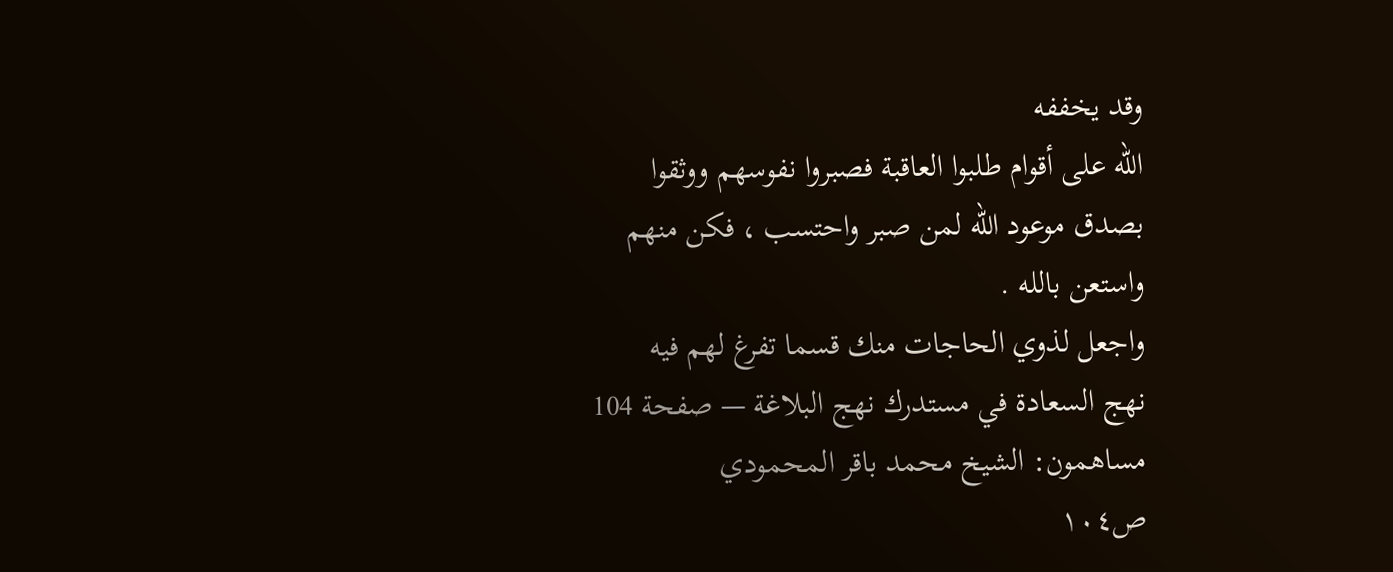وقد يخففه
الله على أقوام طلبوا العاقبة فصبروا نفوسهم ووثقوا
بصدق موعود الله لمن صبر واحتسب ، فكن منهم
واستعن بالله .
واجعل لذوي الحاجات منك قسما تفرغ لهم فيه
نهج السعادة في مستدرك نهج البلاغة — صفحة 104
مساهمون: الشيخ محمد باقر المحمودي
ص١٠٤